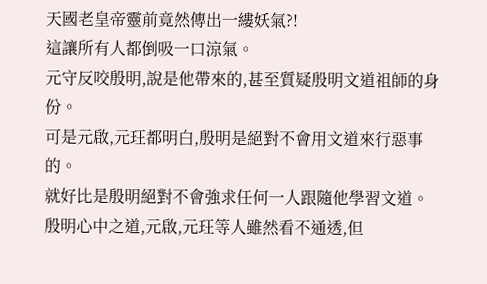天國老皇帝靈前竟然傳出一縷妖氣?!
這讓所有人都倒吸一口涼氣。
元守反咬殷明,說是他帶來的,甚至質疑殷明文道祖師的身份。
可是元啟,元玨都明白,殷明是絕對不會用文道來行惡事的。
就好比是殷明絕對不會強求任何一人跟隨他學習文道。
殷明心中之道,元啟,元玨等人雖然看不通透,但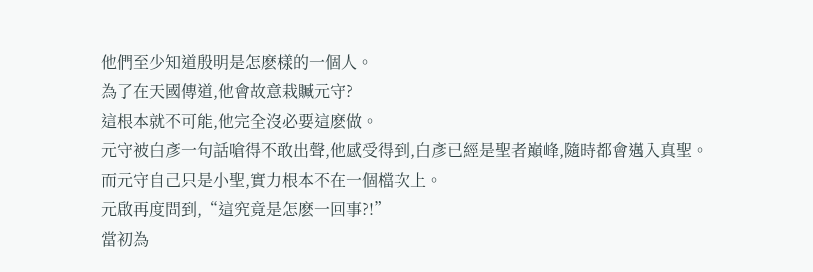他們至少知道殷明是怎麽樣的一個人。
為了在天國傳道,他會故意栽贓元守?
這根本就不可能,他完全沒必要這麽做。
元守被白彥一句話嗆得不敢出聲,他感受得到,白彥已經是聖者巔峰,隨時都會邁入真聖。
而元守自己只是小聖,實力根本不在一個檔次上。
元啟再度問到,“這究竟是怎麽一回事?!”
當初為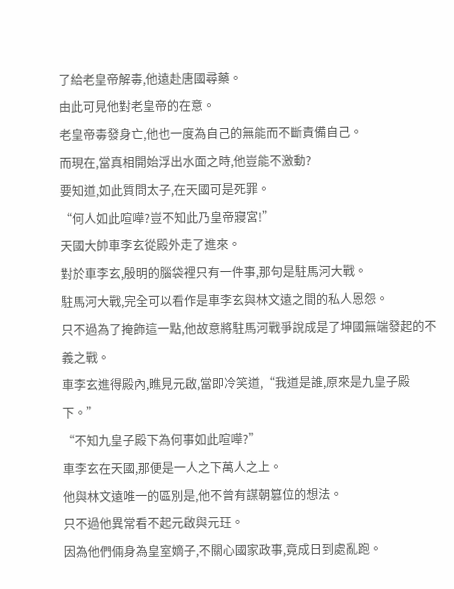了給老皇帝解毒,他遠赴唐國尋藥。
由此可見他對老皇帝的在意。
老皇帝毒發身亡,他也一度為自己的無能而不斷責備自己。
而現在,當真相開始浮出水面之時,他豈能不激動?
要知道,如此質問太子,在天國可是死罪。
“何人如此喧嘩?豈不知此乃皇帝寢宮!”
天國大帥車李玄從殿外走了進來。
對於車李玄,殷明的腦袋裡只有一件事,那句是駐馬河大戰。
駐馬河大戰,完全可以看作是車李玄與林文遠之間的私人恩怨。
只不過為了掩飾這一點,他故意將駐馬河戰爭說成是了坤國無端發起的不義之戰。
車李玄進得殿內,瞧見元啟,當即冷笑道,“我道是誰,原來是九皇子殿下。”
“不知九皇子殿下為何事如此喧嘩?”
車李玄在天國,那便是一人之下萬人之上。
他與林文遠唯一的區別是,他不曾有謀朝篡位的想法。
只不過他異常看不起元啟與元玨。
因為他們倆身為皇室嫡子,不關心國家政事,竟成日到處亂跑。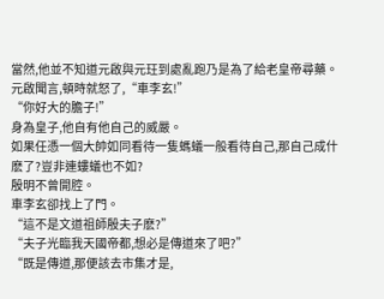當然,他並不知道元啟與元玨到處亂跑乃是為了給老皇帝尋藥。
元啟聞言,頓時就怒了,“車李玄!”
“你好大的膽子!”
身為皇子,他自有他自己的威嚴。
如果任憑一個大帥如同看待一隻螞蟻一般看待自己,那自己成什麽了?豈非連螻蟻也不如?
殷明不曾開腔。
車李玄卻找上了門。
“這不是文道祖師殷夫子麽?”
“夫子光臨我天國帝都,想必是傳道來了吧?”
“既是傳道,那便該去市集才是,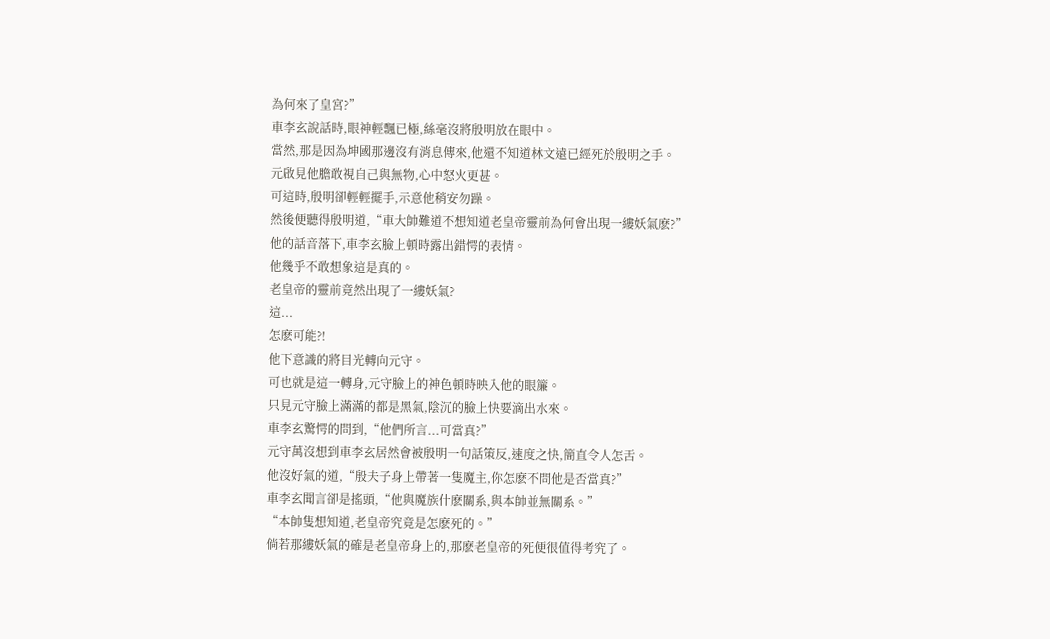為何來了皇宮?”
車李玄說話時,眼神輕飄已極,絲毫沒將殷明放在眼中。
當然,那是因為坤國那邊沒有消息傳來,他還不知道林文遠已經死於殷明之手。
元啟見他膽敢視自己與無物,心中怒火更甚。
可這時,殷明卻輕輕擺手,示意他稍安勿躁。
然後便聽得殷明道,“車大帥難道不想知道老皇帝靈前為何會出現一縷妖氣麽?”
他的話音落下,車李玄臉上頓時露出錯愕的表情。
他幾乎不敢想象這是真的。
老皇帝的靈前竟然出現了一縷妖氣?
這...
怎麽可能?!
他下意識的將目光轉向元守。
可也就是這一轉身,元守臉上的神色頓時映入他的眼簾。
只見元守臉上滿滿的都是黑氣,陰沉的臉上快要滴出水來。
車李玄驚愕的問到,“他們所言...可當真?”
元守萬沒想到車李玄居然會被殷明一句話策反,速度之快,簡直令人怎舌。
他沒好氣的道,“殷夫子身上帶著一隻魔主,你怎麽不問他是否當真?”
車李玄聞言卻是搖頭,“他與魔族什麽關系,與本帥並無關系。”
“本帥隻想知道,老皇帝究竟是怎麽死的。”
倘若那縷妖氣的確是老皇帝身上的,那麽老皇帝的死便很值得考究了。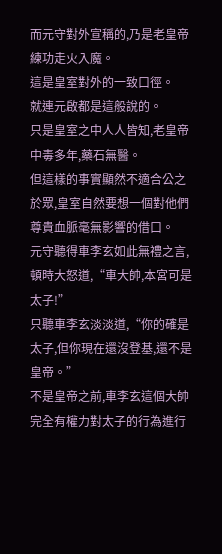而元守對外宣稱的,乃是老皇帝練功走火入魔。
這是皇室對外的一致口徑。
就連元啟都是這般說的。
只是皇室之中人人皆知,老皇帝中毒多年,藥石無醫。
但這樣的事實顯然不適合公之於眾,皇室自然要想一個對他們尊貴血脈毫無影響的借口。
元守聽得車李玄如此無禮之言,頓時大怒道,“車大帥,本宮可是太子!”
只聽車李玄淡淡道,“你的確是太子,但你現在還沒登基,還不是皇帝。”
不是皇帝之前,車李玄這個大帥完全有權力對太子的行為進行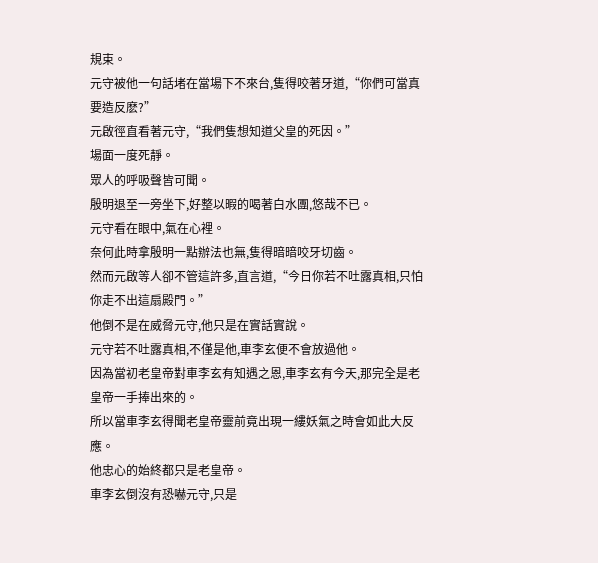規束。
元守被他一句話堵在當場下不來台,隻得咬著牙道,“你們可當真要造反麽?”
元啟徑直看著元守,“我們隻想知道父皇的死因。”
場面一度死靜。
眾人的呼吸聲皆可聞。
殷明退至一旁坐下,好整以暇的喝著白水團,悠哉不已。
元守看在眼中,氣在心裡。
奈何此時拿殷明一點辦法也無,隻得暗暗咬牙切齒。
然而元啟等人卻不管這許多,直言道,“今日你若不吐露真相,只怕你走不出這扇殿門。”
他倒不是在威脅元守,他只是在實話實說。
元守若不吐露真相,不僅是他,車李玄便不會放過他。
因為當初老皇帝對車李玄有知遇之恩,車李玄有今天,那完全是老皇帝一手捧出來的。
所以當車李玄得聞老皇帝靈前竟出現一縷妖氣之時會如此大反應。
他忠心的始終都只是老皇帝。
車李玄倒沒有恐嚇元守,只是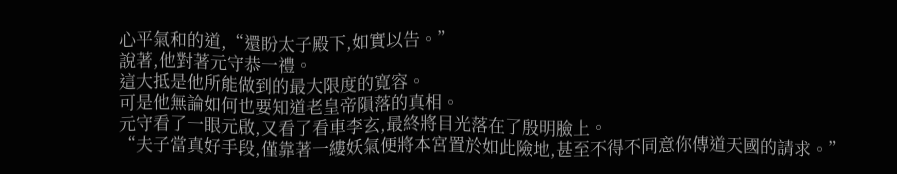心平氣和的道,“還盼太子殿下,如實以告。”
說著,他對著元守恭一禮。
這大抵是他所能做到的最大限度的寬容。
可是他無論如何也要知道老皇帝隕落的真相。
元守看了一眼元啟,又看了看車李玄,最終將目光落在了殷明臉上。
“夫子當真好手段,僅靠著一縷妖氣便將本宮置於如此險地,甚至不得不同意你傳道天國的請求。”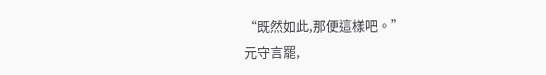“既然如此,那便這樣吧。”
元守言罷,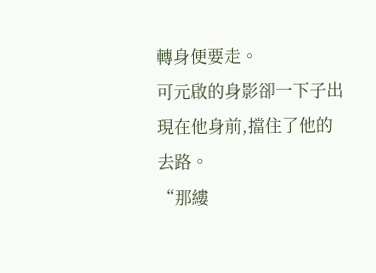轉身便要走。
可元啟的身影卻一下子出現在他身前,擋住了他的去路。
“那縷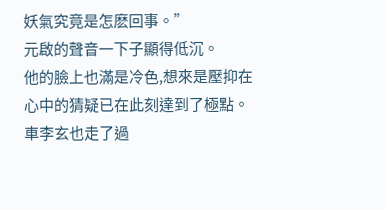妖氣究竟是怎麽回事。”
元啟的聲音一下子顯得低沉。
他的臉上也滿是冷色,想來是壓抑在心中的猜疑已在此刻達到了極點。
車李玄也走了過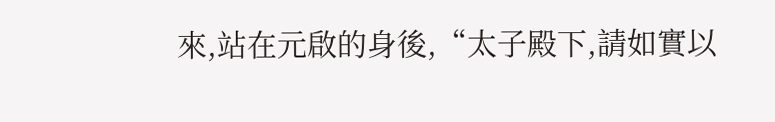來,站在元啟的身後,“太子殿下,請如實以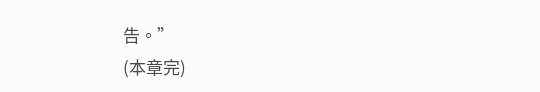告。”
(本章完)